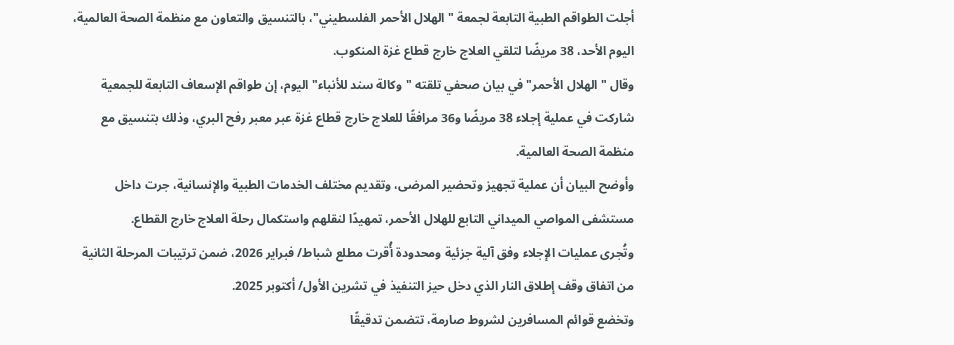أجلت الطواقم الطبية التابعة لجمعة "الهلال الأحمر الفلسطيني"، بالتنسيق والتعاون مع منظمة الصحة العالمية، اليوم الأحد، 38 مريضًا لتلقي العلاج خارج قطاع غزة المنكوب.
وقال "الهلال الأحمر" في بيان صحفي تلقته "وكالة سند للأنباء" اليوم، إن طواقم الإسعاف التابعة للجمعية شاركت في عملية إجلاء 38 مريضًا و36 مرافقًا للعلاج خارج قطاع غزة عبر معبر رفح البري، وذلك بتنسيق مع منظمة الصحة العالمية.
وأوضح البيان أن عملية تجهيز وتحضير المرضى، وتقديم مختلف الخدمات الطبية والإنسانية، جرت داخل مستشفى المواصي الميداني التابع للهلال الأحمر، تمهيدًا لنقلهم واستكمال رحلة العلاج خارج القطاع.
وتُجرى عمليات الإجلاء وفق آلية جزئية ومحدودة أُقرت مطلع شباط/ فبراير 2026، ضمن ترتيبات المرحلة الثانية من اتفاق وقف إطلاق النار الذي دخل حيز التنفيذ في تشرين الأول/ أكتوبر 2025.
وتخضع قوائم المسافرين لشروط صارمة، تتضمن تدقيقًا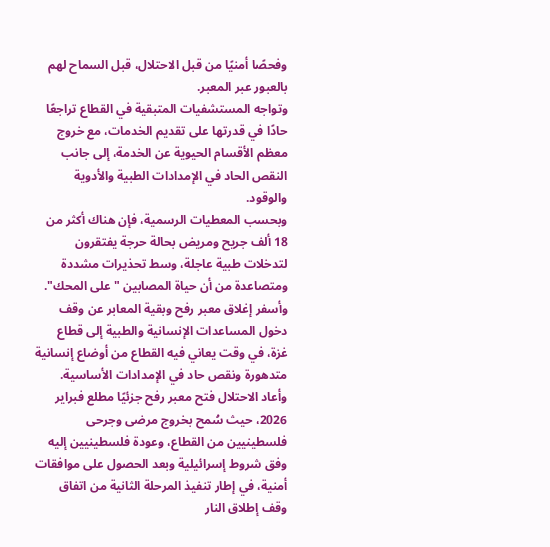وفحصًا أمنيًا من قبل الاحتلال، قبل السماح لهم بالعبور عبر المعبر.
وتواجه المستشفيات المتبقية في القطاع تراجعًا حادًا في قدرتها على تقديم الخدمات، مع خروج معظم الأقسام الحيوية عن الخدمة، إلى جانب النقص الحاد في الإمدادات الطبية والأدوية والوقود.
وبحسب المعطيات الرسمية، فإن هناك أكثر من 18 ألف جريح ومريض بحالة حرجة يفتقرون لتدخلات طبية عاجلة، وسط تحذيرات مشددة ومتصاعدة من أن حياة المصابين "على المحك".
وأسفر إغلاق معبر رفح وبقية المعابر عن وقف دخول المساعدات الإنسانية والطبية إلى قطاع غزة، في وقت يعاني فيه القطاع من أوضاع إنسانية متدهورة ونقص حاد في الإمدادات الأساسية.
وأعاد الاحتلال فتح معبر رفح جزئيًا مطلع فبراير 2026، حيث سُمح بخروج مرضى وجرحى فلسطينيين من القطاع، وعودة فلسطينيين إليه وفق شروط إسرائيلية وبعد الحصول على موافقات أمنية، في إطار تنفيذ المرحلة الثانية من اتفاق وقف إطلاق النار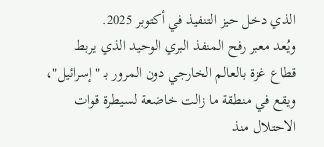الذي دخل حيز التنفيذ في أكتوبر 2025.
ويُعد معبر رفح المنفذ البري الوحيد الذي يربط قطاع غزة بالعالم الخارجي دون المرور بـ "إسرائيل"، ويقع في منطقة ما زالت خاضعة لسيطرة قوات الاحتلال منذ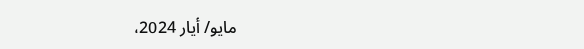مايو/ أيار 2024،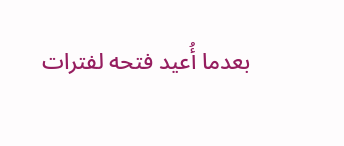بعدما أُعيد فتحه لفترات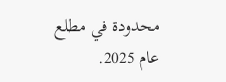محدودة في مطلع عام 2025.